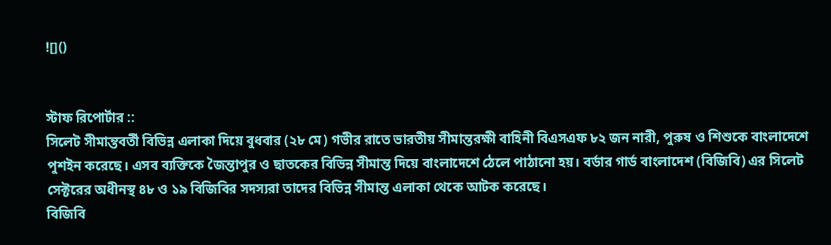![]()


স্টাফ রিপোর্টার ::
সিলেট সীমান্তবর্তী বিভিন্ন এলাকা দিয়ে বুধবার (২৮ মে) গভীর রাতে ভারতীয় সীমান্তরক্ষী বাহিনী বিএসএফ ৮২ জন নারী, পুরুষ ও শিশুকে বাংলাদেশে পুশইন করেছে। এসব ব্যক্তিকে জৈন্তাপুর ও ছাতকের বিভিন্ন সীমান্ত দিয়ে বাংলাদেশে ঠেলে পাঠানো হয়। বর্ডার গার্ড বাংলাদেশ (বিজিবি) এর সিলেট সেক্টরের অধীনস্থ ৪৮ ও ১৯ বিজিবির সদস্যরা তাদের বিভিন্ন সীমান্ত এলাকা থেকে আটক করেছে।
বিজিবি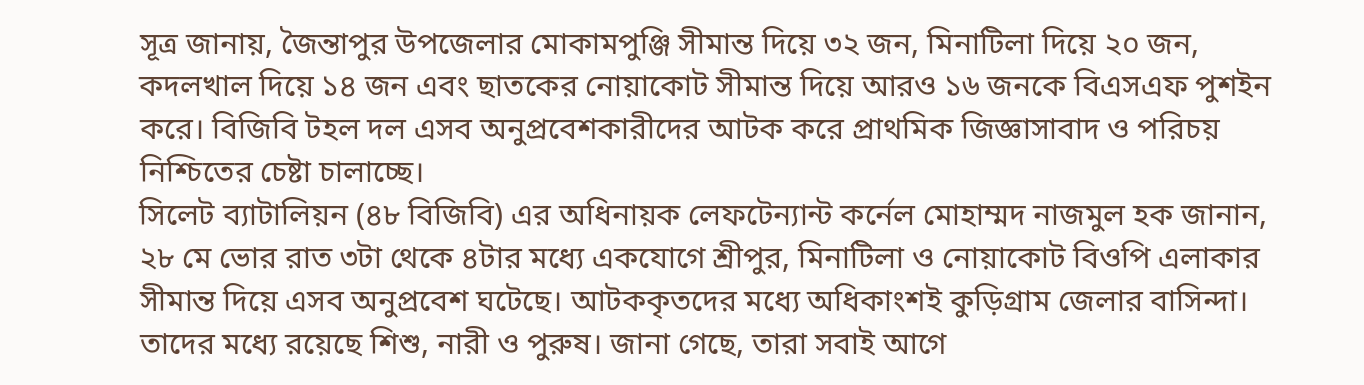সূত্র জানায়, জৈন্তাপুর উপজেলার মোকামপুঞ্জি সীমান্ত দিয়ে ৩২ জন, মিনাটিলা দিয়ে ২০ জন, কদলখাল দিয়ে ১৪ জন এবং ছাতকের নোয়াকোট সীমান্ত দিয়ে আরও ১৬ জনকে বিএসএফ পুশইন করে। বিজিবি টহল দল এসব অনুপ্রবেশকারীদের আটক করে প্রাথমিক জিজ্ঞাসাবাদ ও পরিচয় নিশ্চিতের চেষ্টা চালাচ্ছে।
সিলেট ব্যাটালিয়ন (৪৮ বিজিবি) এর অধিনায়ক লেফটেন্যান্ট কর্নেল মোহাম্মদ নাজমুল হক জানান, ২৮ মে ভোর রাত ৩টা থেকে ৪টার মধ্যে একযোগে শ্রীপুর, মিনাটিলা ও নোয়াকোট বিওপি এলাকার সীমান্ত দিয়ে এসব অনুপ্রবেশ ঘটেছে। আটককৃতদের মধ্যে অধিকাংশই কুড়িগ্রাম জেলার বাসিন্দা। তাদের মধ্যে রয়েছে শিশু, নারী ও পুরুষ। জানা গেছে, তারা সবাই আগে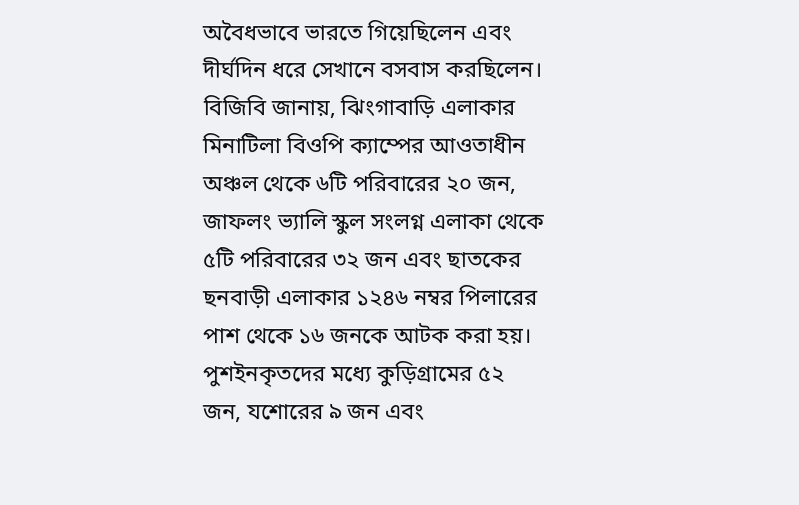অবৈধভাবে ভারতে গিয়েছিলেন এবং দীর্ঘদিন ধরে সেখানে বসবাস করছিলেন।
বিজিবি জানায়, ঝিংগাবাড়ি এলাকার মিনাটিলা বিওপি ক্যাম্পের আওতাধীন অঞ্চল থেকে ৬টি পরিবারের ২০ জন, জাফলং ভ্যালি স্কুল সংলগ্ন এলাকা থেকে ৫টি পরিবারের ৩২ জন এবং ছাতকের ছনবাড়ী এলাকার ১২৪৬ নম্বর পিলারের পাশ থেকে ১৬ জনকে আটক করা হয়। পুশইনকৃতদের মধ্যে কুড়িগ্রামের ৫২ জন, যশোরের ৯ জন এবং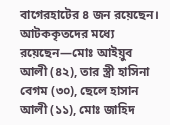বাগেরহাটের ৪ জন রয়েছেন।
আটককৃতদের মধ্যে রয়েছেন—মোঃ আইয়ুব আলী (৪২), তার স্ত্রী হাসিনা বেগম (৩০), ছেলে হাসান আলী (১১), মোঃ জাহিদ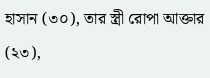হাসান (৩০), তার স্ত্রী রোপা আক্তার (২৩),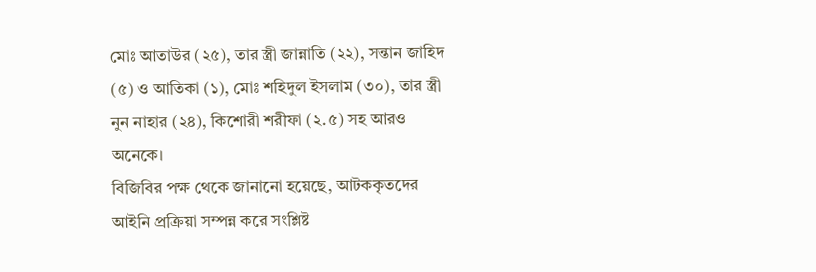মোঃ আতাউর (২৫), তার স্ত্রী জান্নাতি (২২), সন্তান জাহিদ (৫) ও আতিকা (১), মোঃ শহিদুল ইসলাম (৩০), তার স্ত্রী নুন নাহার (২৪), কিশোরী শরীফা (২.৫) সহ আরও অনেকে।
বিজিবির পক্ষ থেকে জানানো হয়েছে, আটককৃতদের আইনি প্রক্রিয়া সম্পন্ন করে সংশ্লিষ্ট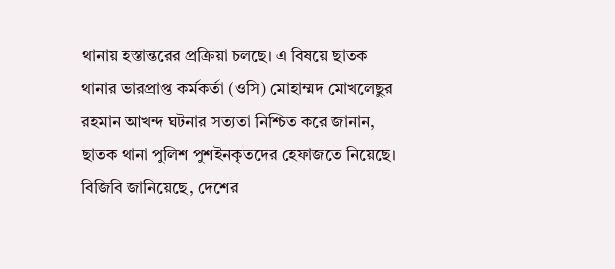থানায় হস্তান্তরের প্রক্রিয়া চলছে। এ বিষয়ে ছাতক থানার ভারপ্রাপ্ত কর্মকর্তা (ওসি) মোহাম্মদ মোখলেছুর রহমান আখন্দ ঘটনার সত্যতা নিশ্চিত করে জানান, ছাতক থানা পুলিশ পুশইনকৃতদের হেফাজতে নিয়েছে।
বিজিবি জানিয়েছে, দেশের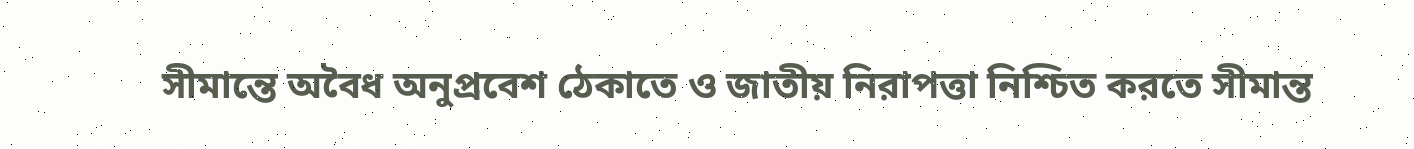সীমান্তে অবৈধ অনুপ্রবেশ ঠেকাতে ও জাতীয় নিরাপত্তা নিশ্চিত করতে সীমান্ত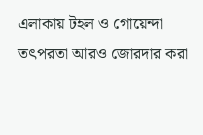এলাকায় টহল ও গোয়েন্দা তৎপরতা আরও জোরদার করা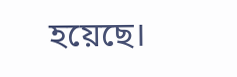হয়েছে।